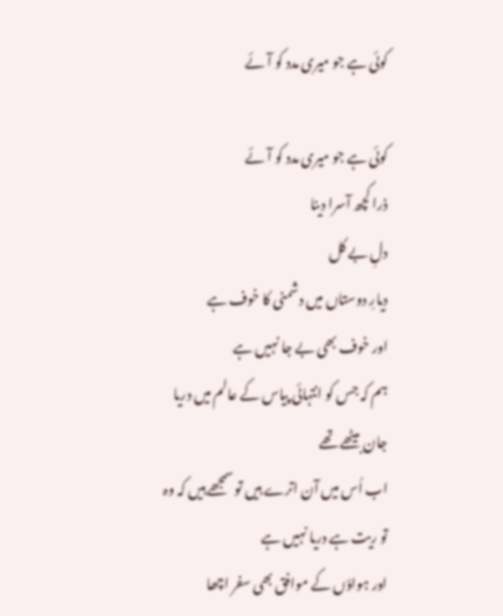کوئی ہے جو میری مدد کو آئے

کوئی ہے جو میری مدد کو آئے
ذرا کچھ آسرا دینا
دلِ بے کل
دیارِ دوستاں میں دشمنی کا خوف ہے
اور خوف بھی بے جا نہیں ہے
ہم کہ جس کو انتہائی پیاس کے عالم میں دریا جان بیٹھے تھے
اب اُس میں آن اترے ہیں تو سمجھے ہیں کہ وہ تو ریت ہے دریا نہیں ہے
اور ہواؤں کے موافق بھی سفر اچھا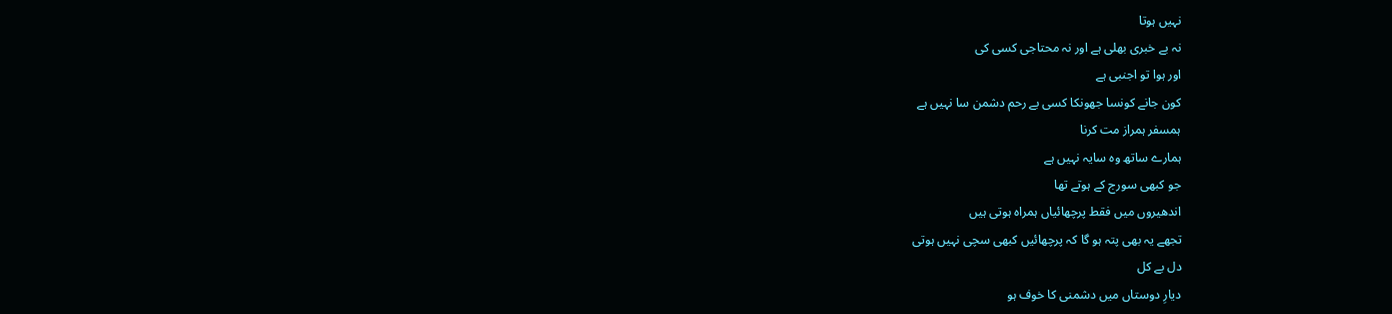نہیں ہوتا
نہ بے خبری بھلی ہے اور نہ محتاجی کسی کی
اور ہوا تو اجنبی ہے
کون جانے کونسا جھونکا کسی بے رحم دشمن سا نہیں ہے
ہمسفر ہمراز مت کرنا
ہمارے ساتھ وہ سایہ نہیں ہے
جو کبھی سورج کے ہوتے تھا
اندھیروں میں فقط پرچھائیاں ہمراہ ہوتی ہیں
تجھے یہ بھی پتہ ہو گا کہ پرچھائیں کبھی سچی نہیں ہوتی
دل بے کل
دیارِ دوستاں میں دشمنی کا خوف ہو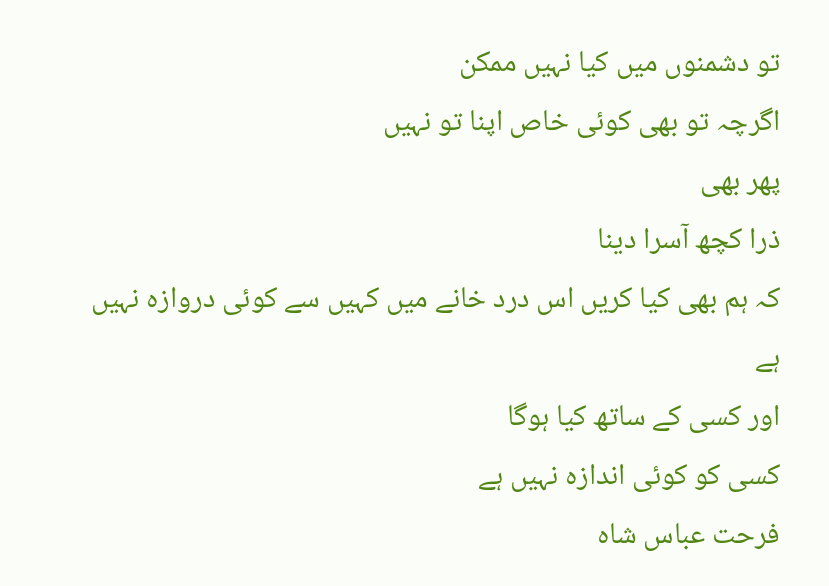تو دشمنوں میں کیا نہیں ممکن
اگرچہ تو بھی کوئی خاص اپنا تو نہیں
پھر بھی
ذرا کچھ آسرا دینا
کہ ہم بھی کیا کریں اس درد خانے میں کہیں سے کوئی دروازہ نہیں ہے
اور کسی کے ساتھ کیا ہوگا
کسی کو کوئی اندازہ نہیں ہے
فرحت عباس شاہ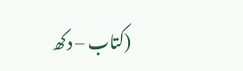(کتاب – دکھ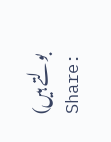بولتے ہیں)
Share: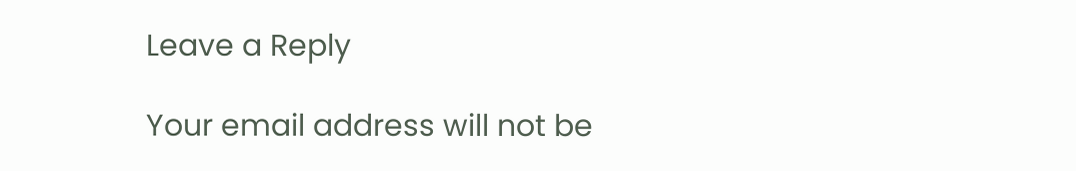Leave a Reply

Your email address will not be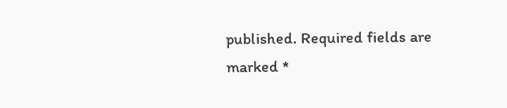published. Required fields are marked *